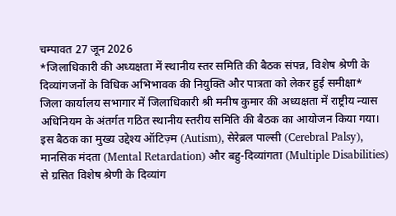चम्पावत 27 जून 2026
*जिलाधिकारी की अध्यक्षता में स्थानीय स्तर समिति की बैठक संपन्न, विशेष श्रेणी के दिव्यांगजनों के विधिक अभिभावक की नियुक्ति और पात्रता को लेकर हुई समीक्षा*
जिला कार्यालय सभागार में जिलाधिकारी श्री मनीष कुमार की अध्यक्षता में राष्ट्रीय न्यास अधिनियम के अंतर्गत गठित स्थानीय स्तरीय समिति की बैठक का आयोजन किया गया।
इस बैठक का मुख्य उद्देश्य ऑटिज़्म (Autism), सेरेब्रल पाल्सी (Cerebral Palsy), मानसिक मंदता (Mental Retardation) और बहु-दिव्यांगता (Multiple Disabilities) से ग्रसित विशेष श्रेणी के दिव्यांग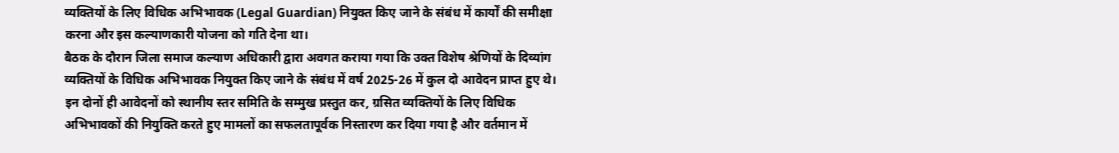व्यक्तियों के लिए विधिक अभिभावक (Legal Guardian) नियुक्त किए जाने के संबंध में कार्यों की समीक्षा करना और इस कल्याणकारी योजना को गति देना था।
बैठक के दौरान जिला समाज कल्याण अधिकारी द्वारा अवगत कराया गया कि उक्त विशेष श्रेणियों के दिव्यांग व्यक्तियों के विधिक अभिभावक नियुक्त किए जाने के संबंध में वर्ष 2025-26 में कुल दो आवेदन प्राप्त हुए थे। इन दोनों ही आवेदनों को स्थानीय स्तर समिति के सम्मुख प्रस्तुत कर, ग्रसित व्यक्तियों के लिए विधिक अभिभावकों की नियुक्ति करते हुए मामलों का सफलतापूर्वक निस्तारण कर दिया गया है और वर्तमान में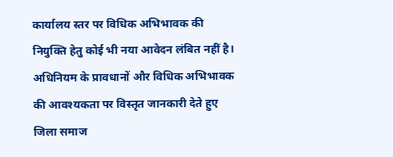कार्यालय स्तर पर विधिक अभिभावक की नियुक्ति हेतु कोई भी नया आवेदन लंबित नहीं है।
अधिनियम के प्रावधानों और विधिक अभिभावक की आवश्यकता पर विस्तृत जानकारी देते हुए जिला समाज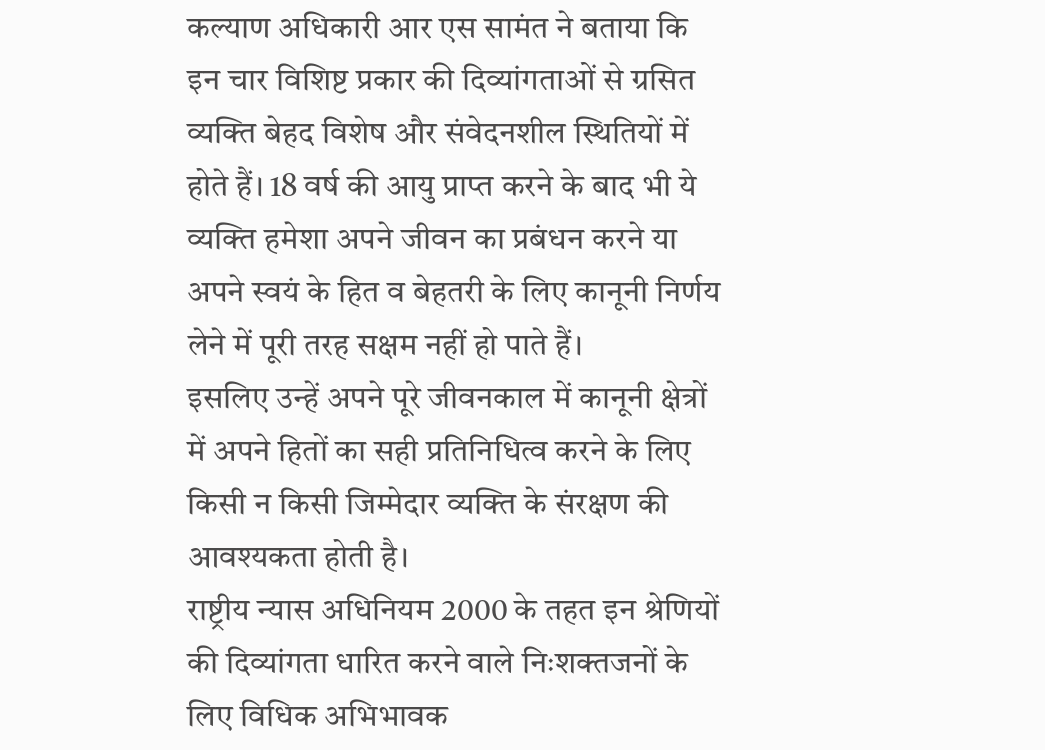कल्याण अधिकारी आर एस सामंत ने बताया कि इन चार विशिष्ट प्रकार की दिव्यांगताओं से ग्रसित व्यक्ति बेहद विशेष और संवेदनशील स्थितियों में होते हैं। 18 वर्ष की आयु प्राप्त करने के बाद भी ये व्यक्ति हमेशा अपने जीवन का प्रबंधन करने या अपने स्वयं के हित व बेहतरी के लिए कानूनी निर्णय लेने में पूरी तरह सक्षम नहीं हो पाते हैं।
इसलिए उन्हें अपने पूरे जीवनकाल में कानूनी क्षेत्रों में अपने हितों का सही प्रतिनिधित्व करने के लिए किसी न किसी जिम्मेदार व्यक्ति के संरक्षण की आवश्यकता होती है।
राष्ट्रीय न्यास अधिनियम 2000 के तहत इन श्रेणियों की दिव्यांगता धारित करने वाले निःशक्तजनों के लिए विधिक अभिभावक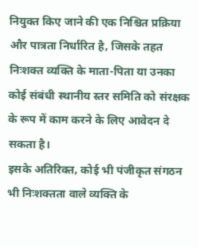नियुक्त किए जाने की एक निश्चित प्रक्रिया और पात्रता निर्धारित है, जिसके तहत निःशक्त व्यक्ति के माता-पिता या उनका कोई संबंधी स्थानीय स्तर समिति को संरक्षक के रूप में काम करने के लिए आवेदन दे सकता है।
इसके अतिरिक्त, कोई भी पंजीकृत संगठन भी निःशक्तता वाले व्यक्ति के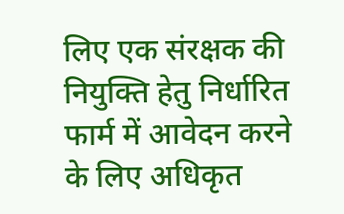लिए एक संरक्षक की नियुक्ति हेतु निर्धारित फार्म में आवेदन करने के लिए अधिकृत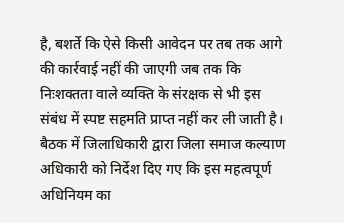है, बशर्ते कि ऐसे किसी आवेदन पर तब तक आगे की कार्रवाई नहीं की जाएगी जब तक कि निःशक्तता वाले व्यक्ति के संरक्षक से भी इस संबंध में स्पष्ट सहमति प्राप्त नहीं कर ली जाती है।
बैठक में जिलाधिकारी द्वारा जिला समाज कल्याण अधिकारी को निर्देश दिए गए कि इस महत्वपूर्ण अधिनियम का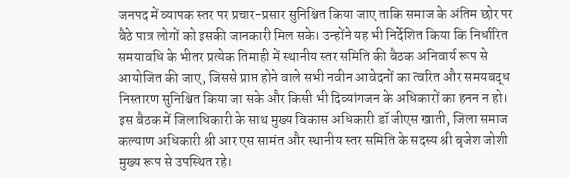जनपद में व्यापक स्तर पर प्रचार-प्रसार सुनिश्चित किया जाए ताकि समाज के अंतिम छोर पर बैठे पात्र लोगों को इसकी जानकारी मिल सके। उन्होंने यह भी निर्देशित किया कि निर्धारित समयावधि के भीतर प्रत्येक तिमाही में स्थानीय स्तर समिति की बैठक अनिवार्य रूप से आयोजित की जाए, जिससे प्राप्त होने वाले सभी नवीन आवेदनों का त्वरित और समयबद्ध निस्तारण सुनिश्चित किया जा सके और किसी भी दिव्यांगजन के अधिकारों का हनन न हो।
इस बैठक में जिलाधिकारी के साथ मुख्य विकास अधिकारी डॉ जीएस खाती, जिला समाज कल्याण अधिकारी श्री आर एस सामंत और स्थानीय स्तर समिति के सदस्य श्री बृजेश जोशी मुख्य रूप से उपस्थित रहे।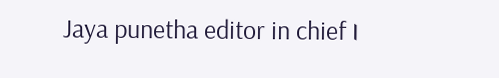Jaya punetha editor in chief ।